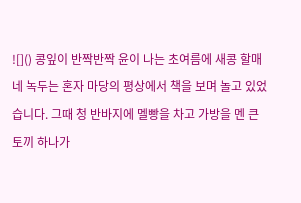![]() 콩잎이 반짝반짝 윤이 나는 초여름에 새콩 할매네 녹두는 혼자 마당의 평상에서 책을 보며 놀고 있었습니다. 그때 청 반바지에 멜빵을 차고 가방을 멘 큰 토끼 하나가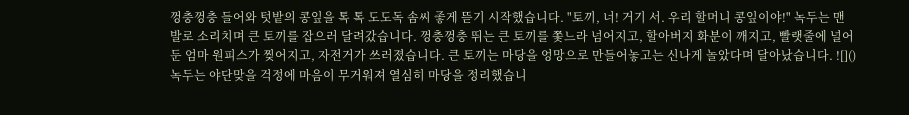껑충껑충 들어와 텃밭의 콩잎을 톡 톡 도도독 솜씨 좋게 뜯기 시작했습니다. "토끼, 너! 거기 서. 우리 할머니 콩잎이야!" 녹두는 맨발로 소리치며 큰 토끼를 잡으러 달려갔습니다. 껑충껑충 뛰는 큰 토끼를 쫓느라 넘어지고, 할아버지 화분이 깨지고, 빨랫줄에 널어 둔 엄마 원피스가 찢어지고, 자전거가 쓰러졌습니다. 큰 토끼는 마당을 엉망으로 만들어놓고는 신나게 놀았다며 달아났습니다. ![]() 녹두는 야단맞을 걱정에 마음이 무거워져 열심히 마당을 정리했습니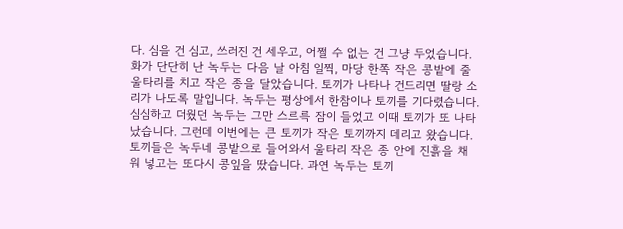다. 심을 건 심고, 쓰러진 건 세우고, 어쩔 수 없는 건 그냥 두었습니다. 화가 단단히 난 녹두는 다음 날 아침 일찍, 마당 한쪽 작은 콩밭에 줄 울타리를 치고 작은 종을 달았습니다. 토끼가 나타나 건드리면 딸랑 소리가 나도록 말입니다. 녹두는 평상에서 한참이나 토끼를 기다렸습니다. 심심하고 더웠던 녹두는 그만 스르륵 잠이 들었고 이때 토끼가 또 나타났습니다. 그런데 이번에는 큰 토끼가 작은 토끼까지 데리고 왔습니다. 토끼들은 녹두네 콩밭으로 들어와서 울타리 작은 종 안에 진흙을 채워 넣고는 또다시 콩잎을 땄습니다. 과연 녹두는 토끼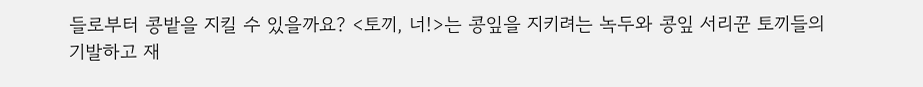들로부터 콩밭을 지킬 수 있을까요? <토끼, 너!>는 콩잎을 지키려는 녹두와 콩잎 서리꾼 토끼들의 기발하고 재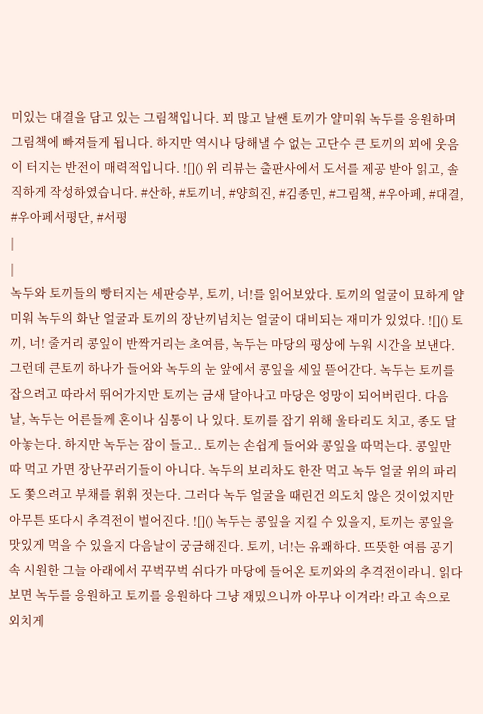미있는 대결을 담고 있는 그림책입니다. 꾀 많고 날쌘 토끼가 얄미워 녹두를 응원하며 그림책에 빠져들게 됩니다. 하지만 역시나 당해낼 수 없는 고단수 큰 토끼의 꾀에 웃음이 터지는 반전이 매력적입니다. ![]() 위 리뷰는 출판사에서 도서를 제공 받아 읽고, 솔직하게 작성하였습니다. #산하, #토끼너, #양희진, #김종민, #그림책, #우아페, #대결, #우아페서평단, #서평
|
|
녹두와 토끼들의 빵터지는 세판승부, 토끼, 너!를 읽어보았다. 토끼의 얼굴이 묘하게 얄미워 녹두의 화난 얼굴과 토끼의 장난끼넘치는 얼굴이 대비되는 재미가 있었다. ![]() 토끼, 너! 줄거리 콩잎이 반짝거리는 초여름, 녹두는 마당의 평상에 누워 시간을 보낸다. 그런데 큰토끼 하나가 들어와 녹두의 눈 앞에서 콩잎을 세잎 뜯어간다. 녹두는 토끼를 잡으려고 따라서 뛰어가지만 토끼는 금새 달아나고 마당은 엉망이 되어버린다. 다음날, 녹두는 어른들께 혼이나 심통이 나 있다. 토끼를 잡기 위해 울타리도 치고, 종도 달아놓는다. 하지만 녹두는 잠이 들고.. 토끼는 손쉽게 들어와 콩잎을 따먹는다. 콩잎만 따 먹고 가면 장난꾸러기들이 아니다. 녹두의 보리차도 한잔 먹고 녹두 얼굴 위의 파리도 쫓으려고 부채를 휘휘 젓는다. 그러다 녹두 얼굴을 때린건 의도치 않은 것이었지만 아무튼 또다시 추격전이 벌어진다. ![]() 녹두는 콩잎을 지킬 수 있을지, 토끼는 콩잎을 맛있게 먹을 수 있을지 다음날이 궁금해진다. 토끼, 너!는 유쾌하다. 뜨뜻한 여름 공기 속 시원한 그늘 아래에서 꾸벅꾸벅 쉬다가 마당에 들어온 토끼와의 추격전이라니. 읽다보면 녹두를 응원하고 토끼를 응원하다 그냥 재밌으니까 아무나 이겨라! 라고 속으로 외치게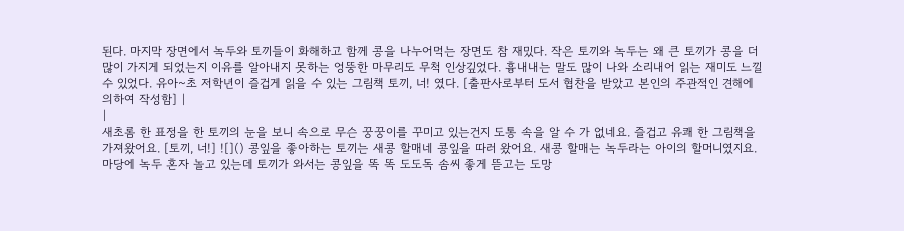된다. 마지막 장면에서 녹두와 토끼들이 화해하고 함께 콩을 나누어먹는 장면도 참 재밌다. 작은 토끼와 녹두는 왜 큰 토끼가 콩을 더 많이 가지게 되었는지 이유를 알아내지 못하는 엉뚱한 마무리도 무척 인상깊었다. 흉내내는 말도 많이 나와 소리내어 읽는 재미도 느낄 수 있었다. 유아~초 저학년이 즐겁게 읽을 수 있는 그림책 토끼, 너! 였다. [출판사로부터 도서 협찬을 받았고 본인의 주관적인 견해에 의하여 작성함] |
|
새초롬 한 표정을 한 토끼의 눈을 보니 속으로 무슨 꿍꿍이를 꾸미고 있는건지 도통 속을 알 수 가 없네요. 즐겁고 유쾌 한 그림책을 가져왔어요. [토끼, 너!] ![]() 콩잎을 좋아하는 토끼는 새콩 할매네 콩잎을 따러 왔어요. 새콩 할매는 녹두라는 아이의 할머니였지요. 마당에 녹두 혼자 놀고 있는데 토끼가 와서는 콩잎을 똑 똑 도도독 솜씨 좋게 뜯고는 도망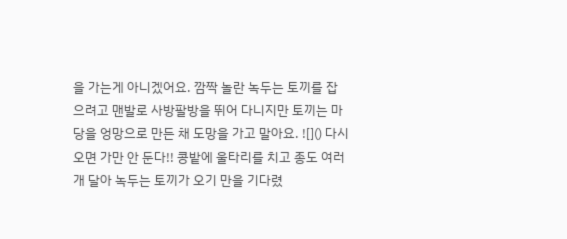을 가는게 아니겠어요. 깜짝 놀란 녹두는 토끼를 잡으려고 맨발로 사방팔방을 뛰어 다니지만 토끼는 마당을 엉망으로 만든 채 도망을 가고 말아요. ![]() 다시 오면 가만 안 둔다!! 콩밭에 울타리를 치고 종도 여러 개 달아 녹두는 토끼가 오기 만을 기다렸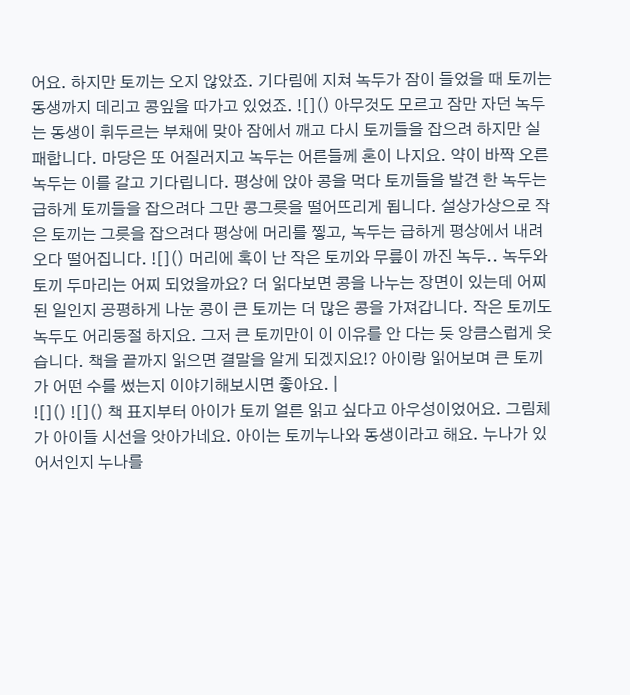어요. 하지만 토끼는 오지 않았죠. 기다림에 지쳐 녹두가 잠이 들었을 때 토끼는 동생까지 데리고 콩잎을 따가고 있었죠. ![]() 아무것도 모르고 잠만 자던 녹두는 동생이 휘두르는 부채에 맞아 잠에서 깨고 다시 토끼들을 잡으려 하지만 실패합니다. 마당은 또 어질러지고 녹두는 어른들께 혼이 나지요. 약이 바짝 오른 녹두는 이를 갈고 기다립니다. 평상에 앉아 콩을 먹다 토끼들을 발견 한 녹두는 급하게 토끼들을 잡으려다 그만 콩그릇을 떨어뜨리게 됩니다. 설상가상으로 작은 토끼는 그릇을 잡으려다 평상에 머리를 찧고, 녹두는 급하게 평상에서 내려오다 떨어집니다. ![]() 머리에 혹이 난 작은 토끼와 무릎이 까진 녹두.. 녹두와 토끼 두마리는 어찌 되었을까요? 더 읽다보면 콩을 나누는 장면이 있는데 어찌 된 일인지 공평하게 나눈 콩이 큰 토끼는 더 많은 콩을 가져갑니다. 작은 토끼도 녹두도 어리둥절 하지요. 그저 큰 토끼만이 이 이유를 안 다는 듯 앙큼스럽게 웃습니다. 책을 끝까지 읽으면 결말을 알게 되겠지요!? 아이랑 읽어보며 큰 토끼가 어떤 수를 썼는지 이야기해보시면 좋아요. |
![]() ![]() 책 표지부터 아이가 토끼 얼른 읽고 싶다고 아우성이었어요. 그림체가 아이들 시선을 앗아가네요. 아이는 토끼누나와 동생이라고 해요. 누나가 있어서인지 누나를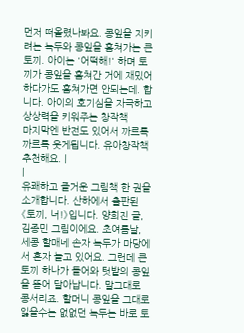먼저 떠올렸나봐요. 콩잎을 지키려는 녹두와 콩잎을 훔쳐가는 큰토끼. 아이는 '어떡해!' 하며 토끼가 콩잎을 훔쳐간 거에 재밌어하다가도 훔쳐가면 안되는데. 합니다. 아이의 호기심을 자극하고 상상력을 키워주는 창작책
마지막엔 반전도 있어서 까르륵까르륵 웃게됩니다. 유아창작책 추천해요. |
|
유쾌하고 즐거운 그림책 한 권을 소개합니다. 산하에서 출판된 《토끼, 너!》입니다. 양희진 글, 김종민 그림이에요. 초여름날, 세콩 할매네 손자 녹두가 마당에서 혼자 놀고 있어요. 그런데 큰토끼 하나가 들어와 텃밭의 콩잎을 뜯어 달아납니다. 말그대로 콩서리죠. 할머니 콩잎을 그대로 잃을수는 없없던 녹두는 바로 토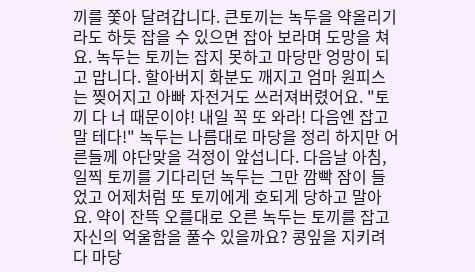끼를 쫓아 달려갑니다. 큰토끼는 녹두을 약올리기라도 하듯 잡을 수 있으면 잡아 보라며 도망을 쳐요. 녹두는 토끼는 잡지 못하고 마당만 엉망이 되고 맙니다. 할아버지 화분도 깨지고 엄마 원피스는 찢어지고 아빠 자전거도 쓰러져버렸어요. "토끼 다 너 때문이야! 내일 꼭 또 와라! 다음엔 잡고 말 테다!" 녹두는 나름대로 마당을 정리 하지만 어른들께 야단맞을 걱정이 앞섭니다. 다음날 아침, 일찍 토끼를 기다리던 녹두는 그만 깜빡 잠이 들었고 어제처럼 또 토끼에게 호되게 당하고 말아요. 약이 잔뜩 오를대로 오른 녹두는 토끼를 잡고 자신의 억울함을 풀수 있을까요? 콩잎을 지키려다 마당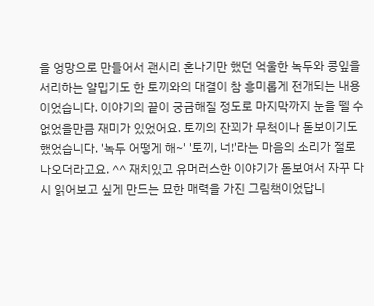을 엉망으로 만들어서 괜시리 혼나기만 했던 억울한 녹두와 콩잎을 서리하는 얄밉기도 한 토끼와의 대결이 참 흥미롭게 전개되는 내용이었습니다. 이야기의 끝이 궁금해질 정도로 마지막까지 눈을 뗄 수 없었을만큼 재미가 있었어요. 토끼의 잔꾀가 무척이나 돋보이기도 했었습니다. '녹두 어떻게 해~' '토끼, 너!'라는 마음의 소리가 절로 나오더라고요. ^^ 재치있고 유머러스한 이야기가 돋보여서 자꾸 다시 읽어보고 싶게 만드는 묘한 매력을 가진 그림책이었답니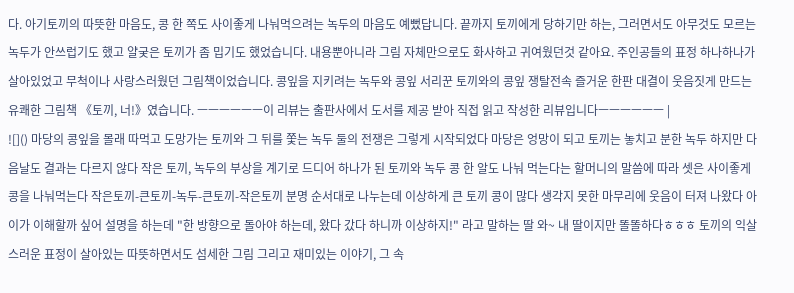다. 아기토끼의 따뜻한 마음도, 콩 한 쪽도 사이좋게 나눠먹으려는 녹두의 마음도 예뻤답니다. 끝까지 토끼에게 당하기만 하는, 그러면서도 아무것도 모르는 녹두가 안쓰럽기도 했고 얄궂은 토끼가 좀 밉기도 했었습니다. 내용뿐아니라 그림 자체만으로도 화사하고 귀여웠던것 같아요. 주인공들의 표정 하나하나가 살아있었고 무척이나 사랑스러웠던 그림책이었습니다. 콩잎을 지키려는 녹두와 콩잎 서리꾼 토끼와의 콩잎 쟁탈전속 즐거운 한판 대결이 웃음짓게 만드는 유쾌한 그림책 《토끼, 너!》였습니다. ㅡㅡㅡㅡㅡㅡ이 리뷰는 출판사에서 도서를 제공 받아 직접 읽고 작성한 리뷰입니다ㅡㅡㅡㅡㅡㅡ |
![]() 마당의 콩잎을 몰래 따먹고 도망가는 토끼와 그 뒤를 쫓는 녹두 둘의 전쟁은 그렇게 시작되었다 마당은 엉망이 되고 토끼는 놓치고 분한 녹두 하지만 다음날도 결과는 다르지 않다 작은 토끼, 녹두의 부상을 계기로 드디어 하나가 된 토끼와 녹두 콩 한 알도 나눠 먹는다는 할머니의 말씀에 따라 셋은 사이좋게 콩을 나눠먹는다 작은토끼-큰토끼-녹두-큰토끼-작은토끼 분명 순서대로 나누는데 이상하게 큰 토끼 콩이 많다 생각지 못한 마무리에 웃음이 터져 나왔다 아이가 이해할까 싶어 설명을 하는데 "한 방향으로 돌아야 하는데, 왔다 갔다 하니까 이상하지!" 라고 말하는 딸 와~ 내 딸이지만 똘똘하다ㅎㅎㅎ 토끼의 익살스러운 표정이 살아있는 따뜻하면서도 섬세한 그림 그리고 재미있는 이야기, 그 속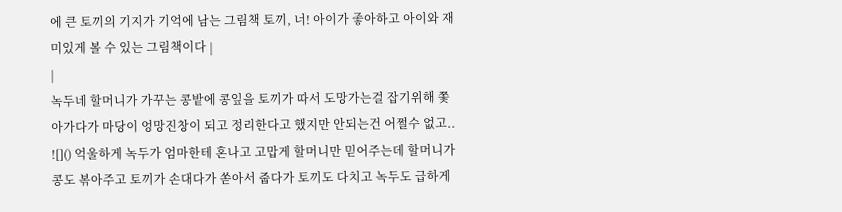에 큰 토끼의 기지가 기억에 남는 그림책 토끼, 너! 아이가 좋아하고 아이와 재미있게 볼 수 있는 그림책이다 |
|
녹두네 할머니가 가꾸는 콩밭에 콩잎을 토끼가 따서 도망가는걸 잡기위해 쫓아가다가 마당이 엉망진창이 되고 정리한다고 했지만 안되는건 어쩔수 없고.. ![]() 억울하게 녹두가 엄마한테 혼나고 고맙게 할머니만 믿어주는데 할머니가 콩도 볶아주고 토끼가 손대다가 쏟아서 줍다가 토끼도 다치고 녹두도 급하게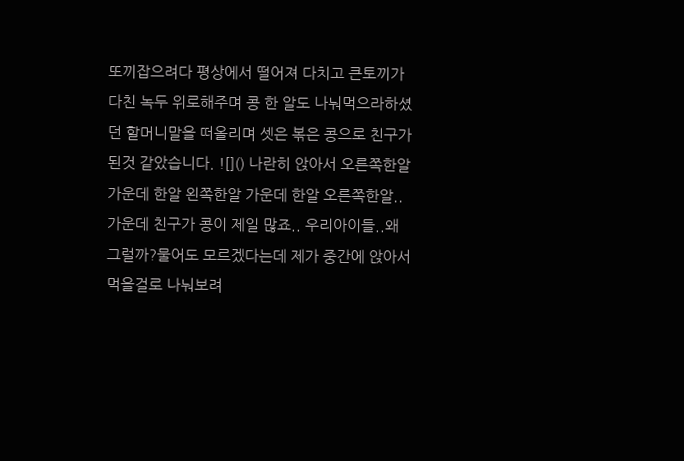또끼잡으려다 평상에서 떨어져 다치고 큰토끼가 다친 녹두 위로해주며 콩 한 알도 나눠먹으라하셨던 할머니말을 떠올리며 셋은 볶은 콩으로 친구가 된것 같았습니다. ![]() 나란히 앉아서 오른쪽한알 가운데 한알 왼쪽한알 가운데 한알 오른쪽한알.. 가운데 친구가 콩이 제일 많죠.. 우리아이들..왜 그럴까?물어도 모르겠다는데 제가 중간에 앉아서 먹을걸로 나눠보려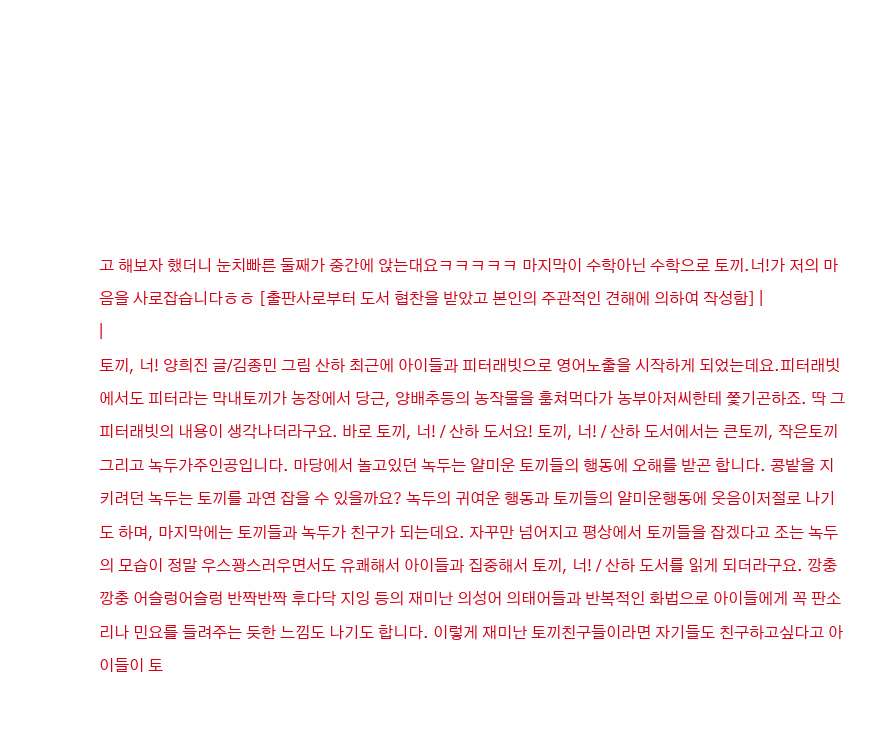고 해보자 했더니 눈치빠른 둘째가 중간에 앉는대요ㅋㅋㅋㅋㅋ 마지막이 수학아닌 수학으로 토끼.너!가 저의 마음을 사로잡습니다ㅎㅎ [출판사로부터 도서 협찬을 받았고 본인의 주관적인 견해에 의하여 작성함] |
|
토끼, 너! 양희진 글/김종민 그림 산하 최근에 아이들과 피터래빗으로 영어노출을 시작하게 되었는데요.피터래빗에서도 피터라는 막내토끼가 농장에서 당근, 양배추등의 농작물을 훔쳐먹다가 농부아저씨한테 쫓기곤하죠. 딱 그 피터래빗의 내용이 생각나더라구요. 바로 토끼, 너! / 산하 도서요! 토끼, 너! / 산하 도서에서는 큰토끼, 작은토끼 그리고 녹두가주인공입니다. 마당에서 놀고있던 녹두는 얄미운 토끼들의 행동에 오해를 받곤 합니다. 콩밭을 지키려던 녹두는 토끼를 과연 잡을 수 있을까요? 녹두의 귀여운 행동과 토끼들의 얄미운행동에 웃음이저절로 나기도 하며, 마지막에는 토끼들과 녹두가 친구가 되는데요. 자꾸만 넘어지고 평상에서 토끼들을 잡겠다고 조는 녹두의 모습이 정말 우스꽝스러우면서도 유쾌해서 아이들과 집중해서 토끼, 너! / 산하 도서를 읽게 되더라구요. 깡충깡충 어슬렁어슬렁 반짝반짝 후다닥 지잉 등의 재미난 의성어 의태어들과 반복적인 화법으로 아이들에게 꼭 판소리나 민요를 들려주는 듯한 느낌도 나기도 합니다. 이렇게 재미난 토끼친구들이라면 자기들도 친구하고싶다고 아이들이 토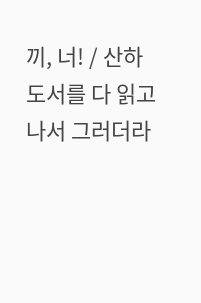끼, 너! / 산하 도서를 다 읽고나서 그러더라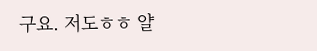구요. 저도ㅎㅎ 얄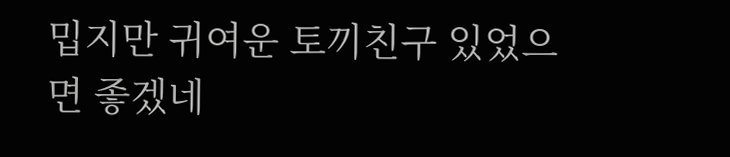밉지만 귀여운 토끼친구 있었으면 좋겠네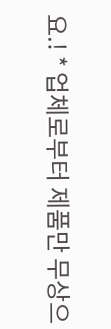요.! * 업체로부터 제품만 무상으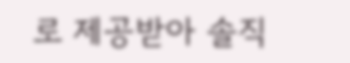로 제공받아 솔직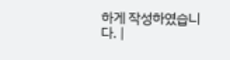하게 작성하였습니다. |